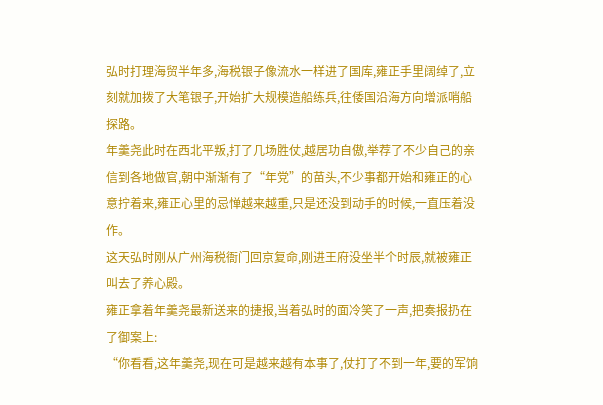弘时打理海贸半年多,海税银子像流水一样进了国库,雍正手里阔绰了,立刻就加拨了大笔银子,开始扩大规模造船练兵,往倭国沿海方向增派哨船探路。
年羹尧此时在西北平叛,打了几场胜仗,越居功自傲,举荐了不少自己的亲信到各地做官,朝中渐渐有了“年党”的苗头,不少事都开始和雍正的心意拧着来,雍正心里的忌惮越来越重,只是还没到动手的时候,一直压着没作。
这天弘时刚从广州海税衙门回京复命,刚进王府没坐半个时辰,就被雍正叫去了养心殿。
雍正拿着年羹尧最新送来的捷报,当着弘时的面冷笑了一声,把奏报扔在了御案上:
“你看看,这年羹尧,现在可是越来越有本事了,仗打了不到一年,要的军饷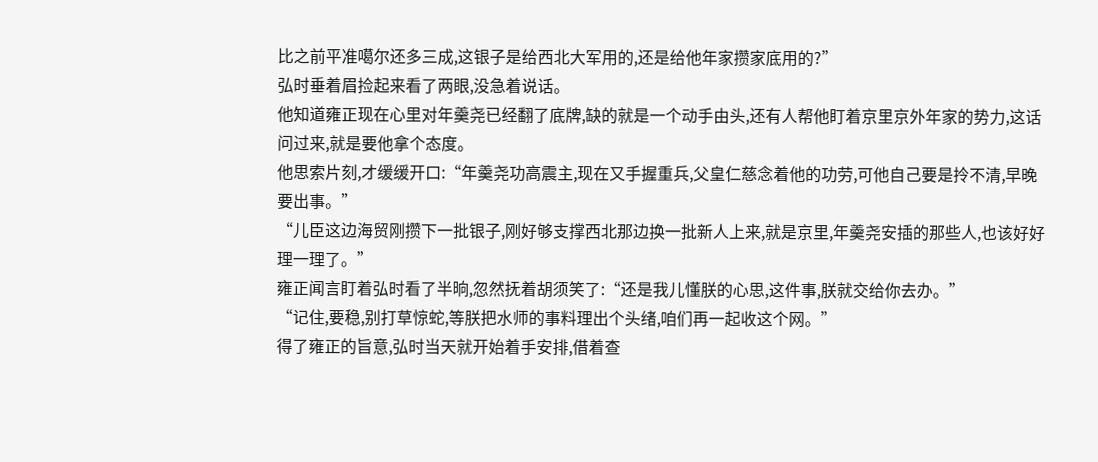比之前平准噶尔还多三成,这银子是给西北大军用的,还是给他年家攒家底用的?”
弘时垂着眉捡起来看了两眼,没急着说话。
他知道雍正现在心里对年羹尧已经翻了底牌,缺的就是一个动手由头,还有人帮他盯着京里京外年家的势力,这话问过来,就是要他拿个态度。
他思索片刻,才缓缓开口:“年羹尧功高震主,现在又手握重兵,父皇仁慈念着他的功劳,可他自己要是拎不清,早晚要出事。”
“儿臣这边海贸刚攒下一批银子,刚好够支撑西北那边换一批新人上来,就是京里,年羹尧安插的那些人,也该好好理一理了。”
雍正闻言盯着弘时看了半晌,忽然抚着胡须笑了:“还是我儿懂朕的心思,这件事,朕就交给你去办。”
“记住,要稳,别打草惊蛇,等朕把水师的事料理出个头绪,咱们再一起收这个网。”
得了雍正的旨意,弘时当天就开始着手安排,借着查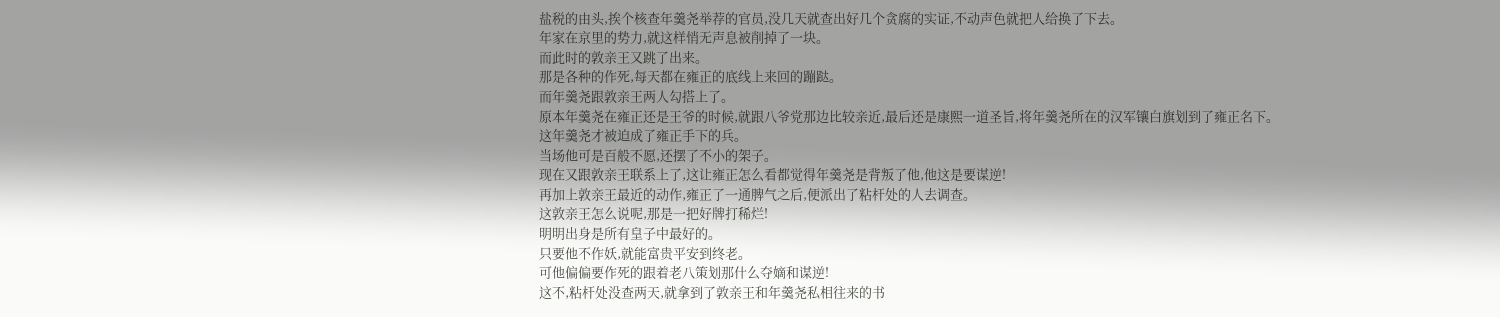盐税的由头,挨个核查年羹尧举荐的官员,没几天就查出好几个贪腐的实证,不动声色就把人给换了下去。
年家在京里的势力,就这样悄无声息被削掉了一块。
而此时的敦亲王又跳了出来。
那是各种的作死,每天都在雍正的底线上来回的蹦跶。
而年羹尧跟敦亲王两人勾搭上了。
原本年羹尧在雍正还是王爷的时候,就跟八爷党那边比较亲近,最后还是康熙一道圣旨,将年羹尧所在的汉军镶白旗划到了雍正名下。
这年羹尧才被迫成了雍正手下的兵。
当场他可是百般不愿,还摆了不小的架子。
现在又跟敦亲王联系上了,这让雍正怎么看都觉得年羹尧是背叛了他,他这是要谋逆!
再加上敦亲王最近的动作,雍正了一通脾气之后,便派出了粘杆处的人去调查。
这敦亲王怎么说呢,那是一把好牌打稀烂!
明明出身是所有皇子中最好的。
只要他不作妖,就能富贵平安到终老。
可他偏偏要作死的跟着老八策划那什么夺嫡和谋逆!
这不,粘杆处没查两天,就拿到了敦亲王和年羹尧私相往来的书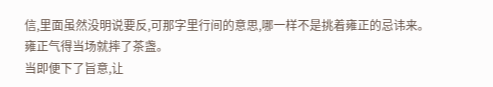信,里面虽然没明说要反,可那字里行间的意思,哪一样不是挑着雍正的忌讳来。
雍正气得当场就摔了茶盏。
当即便下了旨意,让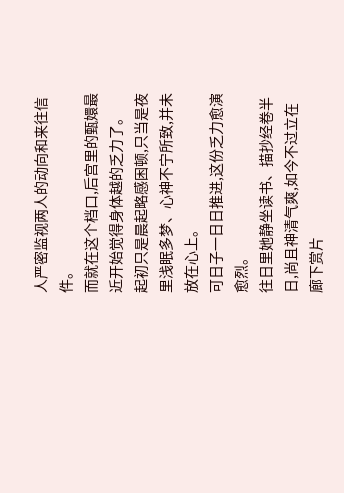人严密监视两人的动向和来往信件。
而就在这个档口,后宫里的甄嬛最近开始觉得身体越的乏力了。
起初只是晨起略感困顿,只当是夜里浅眠多梦、心神不宁所致,并未放在心上。
可日子一日日推进,这份乏力愈演愈烈。
往日里她静坐读书、描抄经卷半日,尚且神清气爽,如今不过立在廊下赏片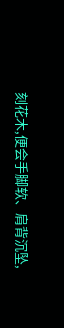刻花木,便会手脚软、肩背沉坠,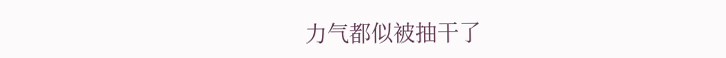力气都似被抽干了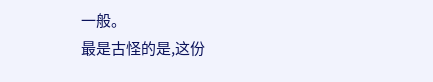一般。
最是古怪的是,这份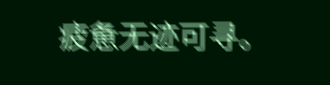疲惫无迹可寻。